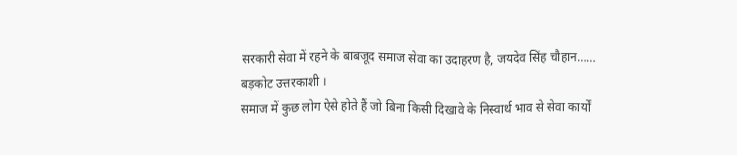सरकारी सेवा में रहने के बाबजूद समाज सेवा का उदाहरण है, जयदेव सिंह चौहान……
बड़कोट उत्तरकाशी ।
समाज में कुछ लोग ऐसे होते हैं जो बिना किसी दिखावे के निस्वार्थ भाव से सेवा कार्यों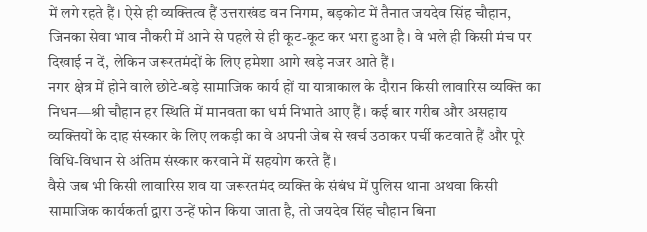में लगे रहते हैं। ऐसे ही व्यक्तित्व हैं उत्तराखंड वन निगम, बड़कोट में तैनात जयदेव सिंह चौहान, जिनका सेवा भाव नौकरी में आने से पहले से ही कूट-कूट कर भरा हुआ है। वे भले ही किसी मंच पर दिखाई न दें, लेकिन जरूरतमंदों के लिए हमेशा आगे खड़े नजर आते हैं।
नगर क्षेत्र में होने वाले छोटे-बड़े सामाजिक कार्य हों या यात्राकाल के दौरान किसी लावारिस व्यक्ति का निधन—श्री चौहान हर स्थिति में मानवता का धर्म निभाते आए हैं। कई बार गरीब और असहाय व्यक्तियों के दाह संस्कार के लिए लकड़ी का वे अपनी जेब से खर्च उठाकर पर्ची कटवाते हैं और पूरे विधि-विधान से अंतिम संस्कार करवाने में सहयोग करते हैं।
वैसे जब भी किसी लावारिस शव या जरूरतमंद व्यक्ति के संबंध में पुलिस थाना अथवा किसी सामाजिक कार्यकर्ता द्वारा उन्हें फोन किया जाता है, तो जयदेव सिंह चौहान बिना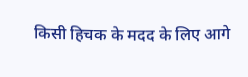किसी हिचक के मदद के लिए आगे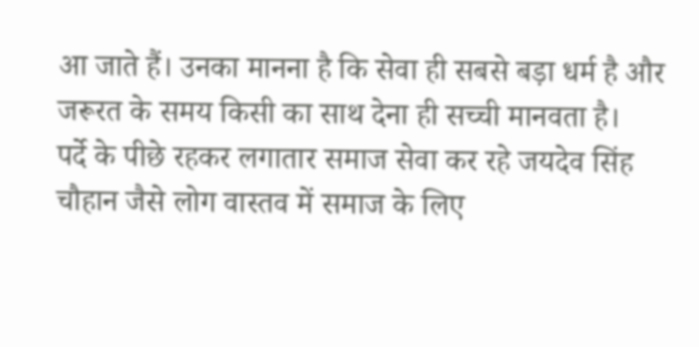आ जाते हैं। उनका मानना है कि सेवा ही सबसे बड़ा धर्म है और जरूरत के समय किसी का साथ देना ही सच्ची मानवता है।
पर्दे के पीछे रहकर लगातार समाज सेवा कर रहे जयदेव सिंह चौहान जैसे लोग वास्तव में समाज के लिए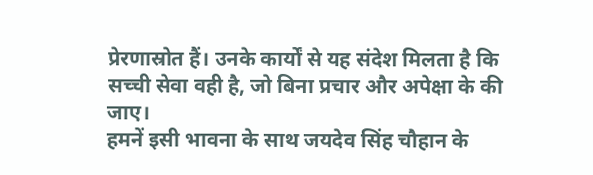प्रेरणास्रोत हैं। उनके कार्यों से यह संदेश मिलता है कि सच्ची सेवा वही है, जो बिना प्रचार और अपेक्षा के की जाए।
हमनें इसी भावना के साथ जयदेव सिंह चौहान के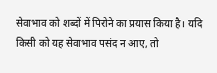सेवाभाव को शब्दों में पिरोने का प्रयास किया है। यदि किसी को यह सेवाभाव पसंद न आए, तो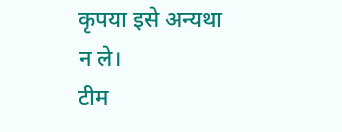कृपया इसे अन्यथा न ले।
टीम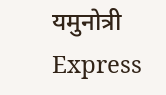यमुनोत्री Express